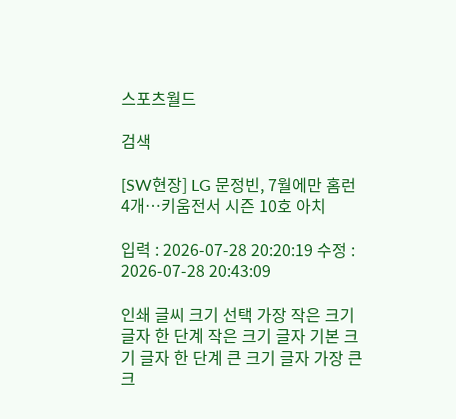스포츠월드

검색

[SW현장] LG 문정빈, 7월에만 홈런 4개…키움전서 시즌 10호 아치

입력 : 2026-07-28 20:20:19 수정 : 2026-07-28 20:43:09

인쇄 글씨 크기 선택 가장 작은 크기 글자 한 단계 작은 크기 글자 기본 크기 글자 한 단계 큰 크기 글자 가장 큰 크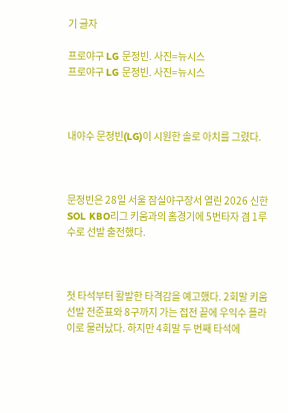기 글자

프로야구 LG 문정빈. 사진=뉴시스
프로야구 LG 문정빈. 사진=뉴시스



내야수 문정빈(LG)이 시원한 솔로 아치를 그렸다.



문정빈은 28일 서울 잠실야구장서 열린 2026 신한 SOL KBO리그 키움과의 홈경기에 5번타자 겸 1루수로 선발 출전했다.



첫 타석부터 활발한 타격감을 예고했다. 2회말 키움 선발 전준표와 8구까지 가는 접전 끝에 우익수 플라이로 물러났다. 하지만 4회말 두 번째 타석에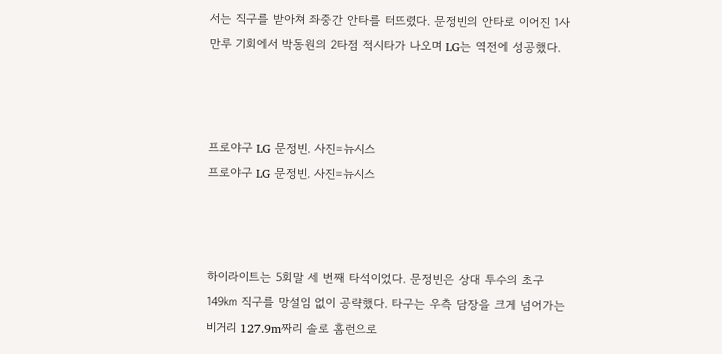서는 직구를 받아쳐 좌중간 안타를 터뜨렸다. 문정빈의 안타로 이어진 1사 만루 기회에서 박동원의 2타점 적시타가 나오며 LG는 역전에 성공했다.



프로야구 LG 문정빈. 사진=뉴시스
프로야구 LG 문정빈. 사진=뉴시스



하이라이트는 5회말 세 번째 타석이었다. 문정빈은 상대 투수의 초구 149㎞ 직구를 망설임 없이 공략했다. 타구는 우측 담장을 크게 넘어가는 비거리 127.9m짜리 솔로 홈런으로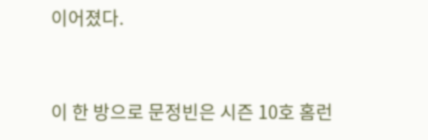이어졌다.



이 한 방으로 문정빈은 시즌 10호 홈런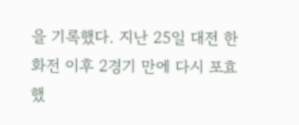을 기록했다. 지난 25일 대전 한화전 이후 2경기 만에 다시 포효했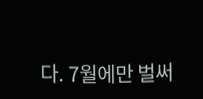다. 7월에만 벌써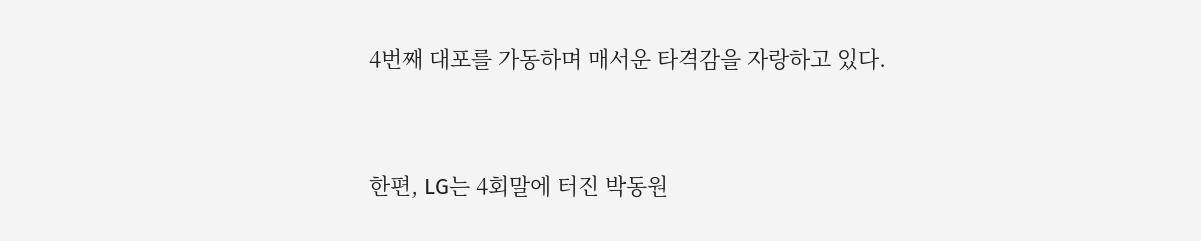4번째 대포를 가동하며 매서운 타격감을 자랑하고 있다.



한편, LG는 4회말에 터진 박동원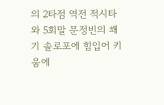의 2타점 역전 적시타와 5회말 문정빈의 쐐기 솔로포에 힘입어 키움에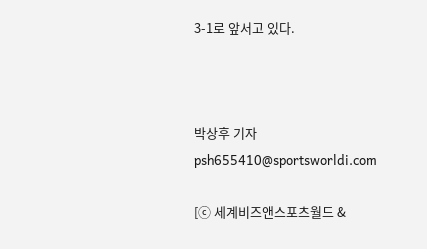3-1로 앞서고 있다.



박상후 기자 psh655410@sportsworldi.com

[ⓒ 세계비즈앤스포츠월드 &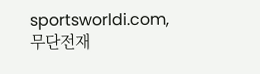sportsworldi.com, 무단전재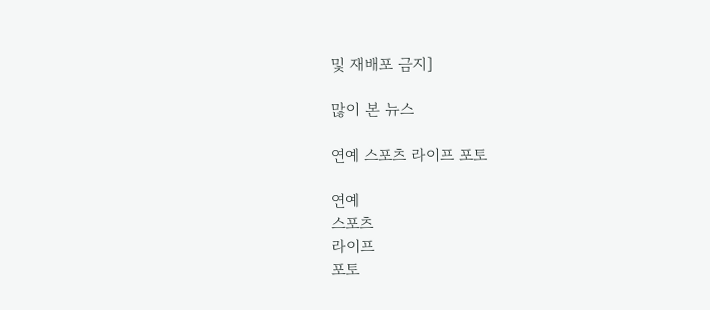및 재배포 금지]

많이 본 뉴스

연예 스포츠 라이프 포토

연예
스포츠
라이프
포토